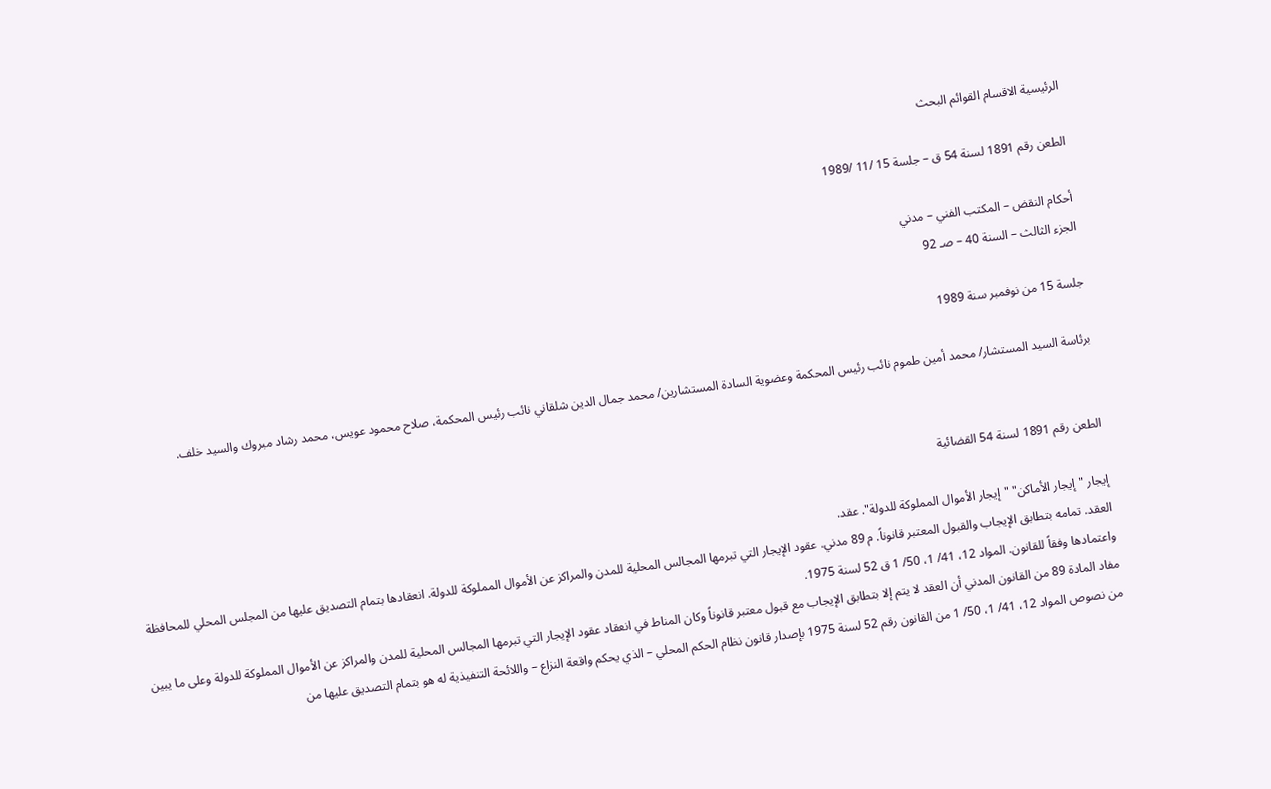الرئيسية الاقسام القوائم البحث

الطعن رقم 1891 لسنة 54 ق – جلسة 15 /11 /1989

أحكام النقض – المكتب الفني – مدني
الجزء الثالث – السنة 40 – صـ 92

جلسة 15 من نوفمبر سنة 1989

برئاسة السيد المستشار/ محمد أمين طموم نائب رئيس المحكمة وعضوية السادة المستشارين/ محمد جمال الدين شلقاني نائب رئيس المحكمة، صلاح محمود عويس، محمد رشاد مبروك والسيد خلف.


الطعن رقم 1891 لسنة 54 القضائية

إيجار "إيجار الأماكن" "إيجار الأموال المملوكة للدولة". عقد.
العقد. تمامه بتطابق الإيجاب والقبول المعتبر قانوناً. م 89 مدني. عقود الإيجار التي تبرمها المجالس المحلية للمدن والمراكز عن الأموال المملوكة للدولة. انعقادها بتمام التصديق عليها من المجلس المحلي للمحافظة واعتمادها وفقاً للقانون. المواد 12، 41/ 1، 50/ 1 ق 52 لسنة 1975.
مفاد المادة 89 من القانون المدني أن العقد لا يتم إلا بتطابق الإيجاب مع قبول معتبر قانوناً وكان المناط في انعقاد عقود الإيجار التي تبرمها المجالس المحلية للمدن والمراكز عن الأموال المملوكة للدولة وعلى ما يبين من نصوص المواد 12، 41/ 1، 50/ 1 من القانون رقم 52 لسنة 1975 بإصدار قانون نظام الحكم المحلي – الذي يحكم واقعة النزاع – واللائحة التنفيذية له هو بتمام التصديق عليها من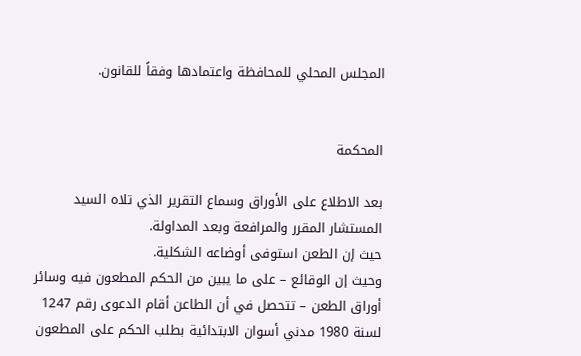المجلس المحلي للمحافظة واعتمادها وفقاً للقانون.


المحكمة

بعد الاطلاع على الأوراق وسماع التقرير الذي تلاه السيد المستشار المقرر والمرافعة وبعد المداولة.
حيث إن الطعن استوفى أوضاعه الشكلية.
وحيث إن الوقائع – على ما يبين من الحكم المطعون فيه وسائر أوراق الطعن – تتحصل في أن الطاعن أقام الدعوى رقم 1247 لسنة 1980 مدني أسوان الابتدائية بطلب الحكم على المطعون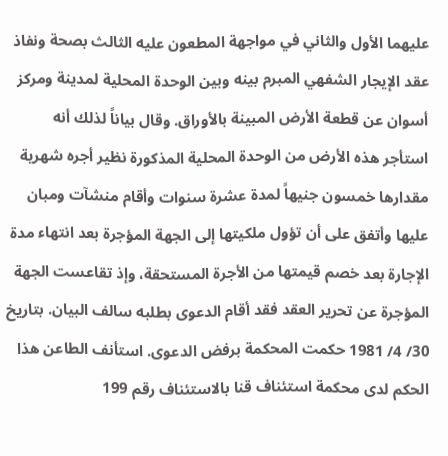عليهما الأول والثاني في مواجهة المطعون عليه الثالث بصحة ونفاذ عقد الإيجار الشفهي المبرم بينه وبين الوحدة المحلية لمدينة ومركز أسوان عن قطعة الأرض المبينة بالأوراق. وقال بياناً لذلك أنه استأجر هذه الأرض من الوحدة المحلية المذكورة نظير أجره شهرية مقدارها خمسون جنيهاً لمدة عشرة سنوات وأقام منشآت ومبان عليها وأتفق على أن تؤول ملكيتها إلى الجهة المؤجرة بعد انتهاء مدة الإجارة بعد خصم قيمتها من الأجرة المستحقة، وإذ تقاعست الجهة المؤجرة عن تحرير العقد فقد أقام الدعوى بطلبه سالف البيان. بتاريخ 30/ 4/ 1981 حكمت المحكمة برفض الدعوى. استأنف الطاعن هذا الحكم لدى محكمة استئناف قنا بالاستئناف رقم 199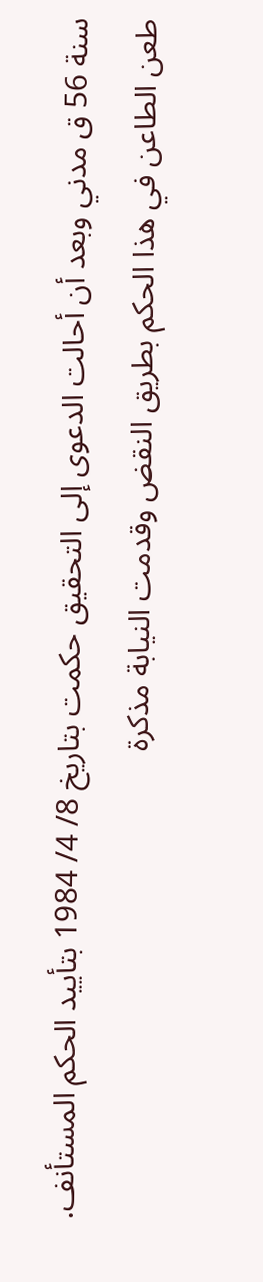سنة 56 ق مدني وبعد أن أحالت الدعوى إلى التحقيق حكمت بتاريخ 8/ 4/ 1984 بتأييد الحكم المستأنف. طعن الطاعن في هذا الحكم بطريق النقض وقدمت النيابة مذكرة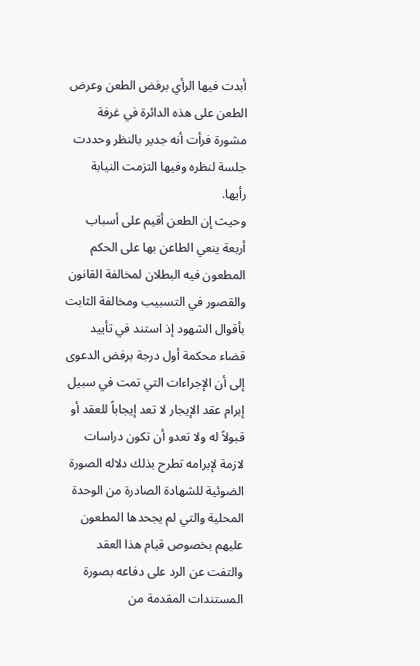أبدت فيها الرأي برفض الطعن وعرض الطعن على هذه الدائرة في غرفة مشورة فرأت أنه جدير بالنظر وحددت جلسة لنظره وفيها التزمت النيابة رأيها.
وحيث إن الطعن أقيم على أسباب أربعة ينعي الطاعن بها على الحكم المطعون فيه البطلان لمخالفة القانون والقصور في التسبيب ومخالفة الثابت بأقوال الشهود إذ استند في تأييد قضاء محكمة أول درجة برفض الدعوى إلى أن الإجراءات التي تمت في سبيل إبرام عقد الإيجار لا تعد إيجاباً للعقد أو قبولاً له ولا تعدو أن تكون دراسات لازمة لإبرامه تطرح بذلك دلاله الصورة الضوئية للشهادة الصادرة من الوحدة المحلية والتي لم يجحدها المطعون عليهم بخصوص قيام هذا العقد والتفت عن الرد على دفاعه بصورة المستندات المقدمة من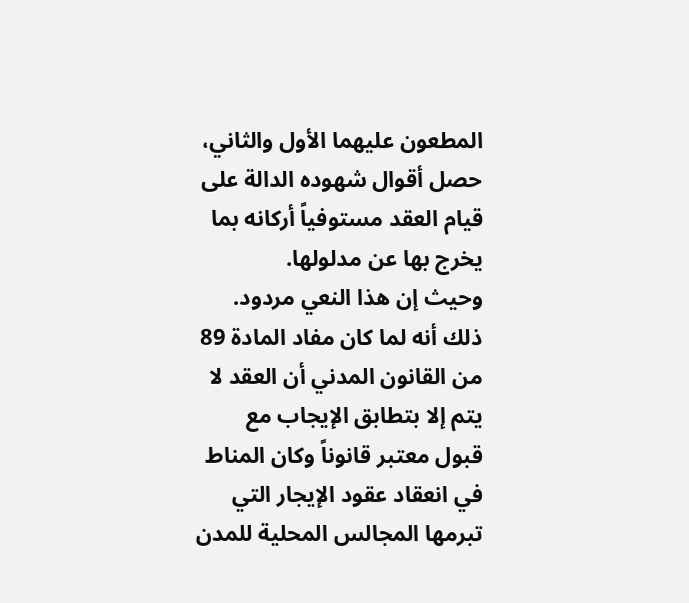المطعون عليهما الأول والثاني، حصل أقوال شهوده الدالة على قيام العقد مستوفياً أركانه بما يخرج بها عن مدلولها.
وحيث إن هذا النعي مردود. ذلك أنه لما كان مفاد المادة 89 من القانون المدني أن العقد لا يتم إلا بتطابق الإيجاب مع قبول معتبر قانوناً وكان المناط في انعقاد عقود الإيجار التي تبرمها المجالس المحلية للمدن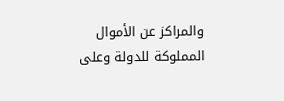والمراكز عن الأموال المملوكة للدولة وعلى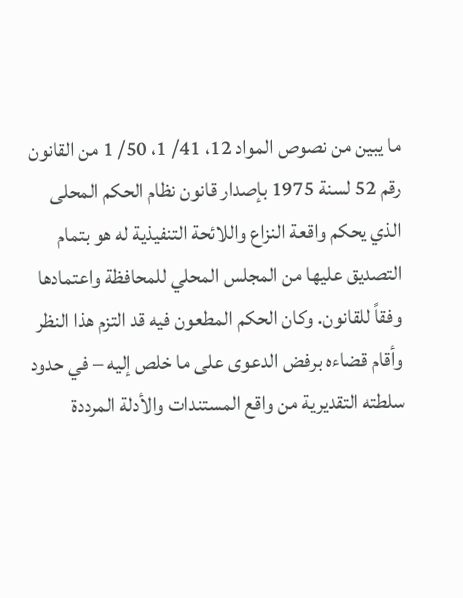ما يبين من نصوص المواد 12، 41/ 1، 50/ 1 من القانون رقم 52 لسنة 1975 بإصدار قانون نظام الحكم المحلى الذي يحكم واقعة النزاع واللائحة التنفيذية له هو بتمام التصديق عليها من المجلس المحلي للمحافظة واعتمادها وفقاً للقانون. وكان الحكم المطعون فيه قد التزم هذا النظر وأقام قضاءه برفض الدعوى على ما خلص إليه – في حدود سلطته التقديرية من واقع المستندات والأدلة المرددة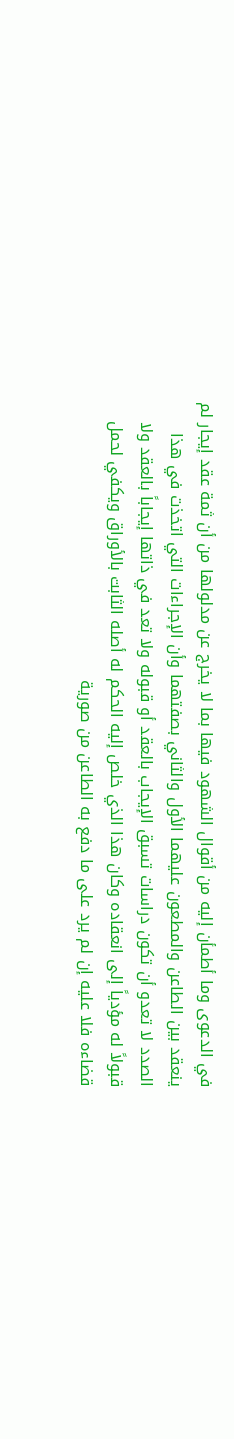في الدعوى وما أطمأن إليه من أقوال الشهود فيها بما لا يخرج عن مدلولها من أن ثمة عقد إيجار لم ينعقد بين الطاعن والمطعون عليهما الأول والثاني بصفتهما وأن الإجراءات التي اتخذت في هذا الصدد لا تعدو أن تكون دراسات تسبق الإيجاب بالعقد أو قبوله ولا تعد في ذاتها إيجاباً بالعقد ولا قبولاً له مؤدياً إلى انعقاده وكان هذا الذي خلص إليه الحكم له أصله الثابت بالأوراق ويكفي لحمل قضاءه فلا عليه إن لم يرد على ما دفع به الطاعن من صورية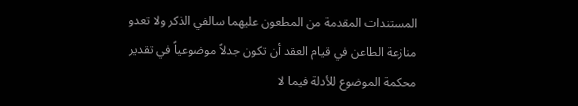المستندات المقدمة من المطعون عليهما سالفي الذكر ولا تعدو منازعة الطاعن في قيام العقد أن تكون جدلاً موضوعياً في تقدير محكمة الموضوع للأدلة فيما لا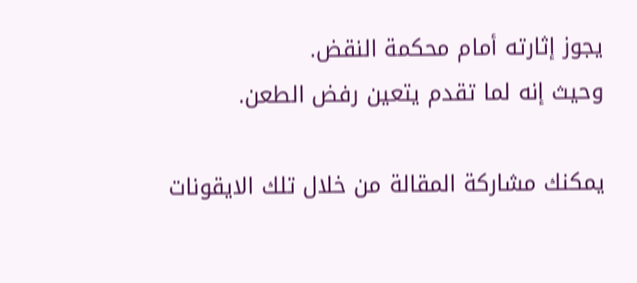يجوز إثارته أمام محكمة النقض.
وحيث إنه لما تقدم يتعين رفض الطعن.

يمكنك مشاركة المقالة من خلال تلك الايقونات